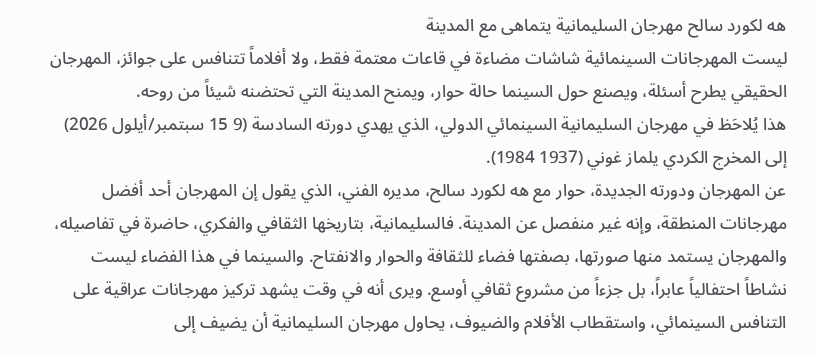هه لكورد سالح مهرجان السليمانية يتماهى مع المدينة
ليست المهرجانات السينمائية شاشات مضاءة في قاعات معتمة فقط، ولا أفلاماً تتنافس على جوائز، المهرجان الحقيقي يطرح أسئلة، ويصنع حول السينما حالة حوار، ويمنح المدينة التي تحتضنه شيئاً من روحه.
هذا يُلاحَظ في مهرجان السليمانية السينمائي الدولي، الذي يهدي دورته السادسة (9 15 سبتمبر/أيلول 2026) إلى المخرج الكردي يلماز غوني (1937 1984).
عن المهرجان ودورته الجديدة، حوار مع هه لكورد سالح، مديره الفني، الذي يقول إن المهرجان أحد أفضل مهرجانات المنطقة، وإنه غير منفصل عن المدينة. فالسليمانية، بتاريخها الثقافي والفكري، حاضرة في تفاصيله، والمهرجان يستمد منها صورتها، بصفتها فضاء للثقافة والحوار والانفتاح. والسينما في هذا الفضاء ليست نشاطاً احتفالياً عابراً، بل جزءاً من مشروع ثقافي أوسع. ويرى أنه في وقت يشهد تركيز مهرجانات عراقية على التنافس السينمائي، واستقطاب الأفلام والضيوف، يحاول مهرجان السليمانية أن يضيف إلى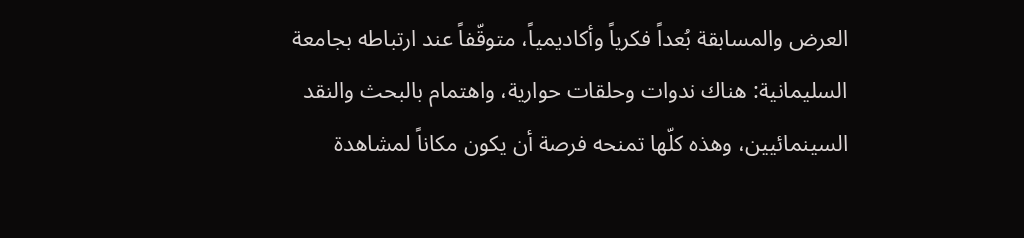العرض والمسابقة بُعداً فكرياً وأكاديمياً، متوقّفاً عند ارتباطه بجامعة السليمانية: هناك ندوات وحلقات حوارية، واهتمام بالبحث والنقد السينمائيين، وهذه كلّها تمنحه فرصة أن يكون مكاناً لمشاهدة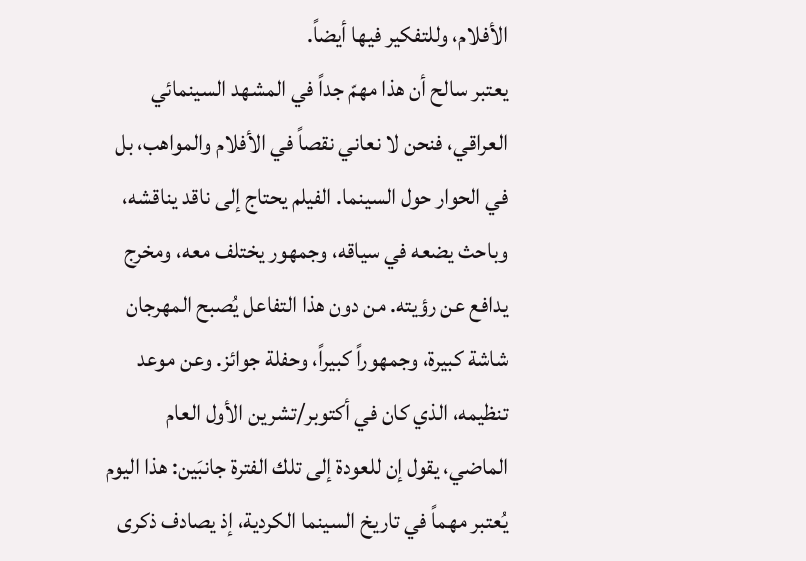الأفلام، وللتفكير فيها أيضاً.
يعتبر سالح أن هذا مهمّ جداً في المشهد السينمائي العراقي، فنحن لا نعاني نقصاً في الأفلام والمواهب، بل في الحوار حول السينما. الفيلم يحتاج إلى ناقد يناقشه، وباحث يضعه في سياقه، وجمهور يختلف معه، ومخرج يدافع عن رؤيته. من دون هذا التفاعل يُصبح المهرجان شاشة كبيرة، وجمهوراً كبيراً، وحفلة جوائز. وعن موعد تنظيمه، الذي كان في أكتوبر/تشرين الأول العام الماضي، يقول إن للعودة إلى تلك الفترة جانبَين: هذا اليوم يُعتبر مهماً في تاريخ السينما الكردية، إذ يصادف ذكرى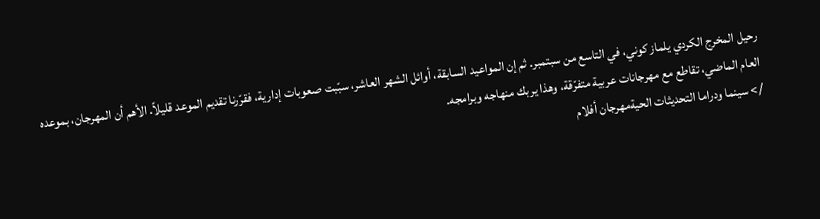رحيل المخرج الكردي يلماز كوني، في التاسع من سبتمبر. ثم إن المواعيد السابقة، أوائل الشهر العاشر، سبّبت صعوبات إدارية، فقرّرنا تقديم الموعد قليلاً. الأهم أن المهرجان، بموعده العام الماضي، تقاطع مع مهرجانات عربية متفرّقة، وهذا يربك منهاجه وبرامجه.
/> سينما ودراما التحديثات الحيةمهرجان أفلام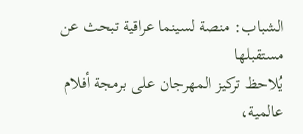الشباب: منصة لسينما عراقية تبحث عن مستقبلها
يُلاحظ تركيز المهرجان على برمجة أفلام عالمية،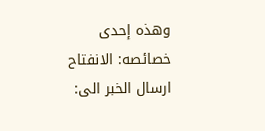وهذه إحدى خصائصه: الانفتاح
ارسال الخبر الى: